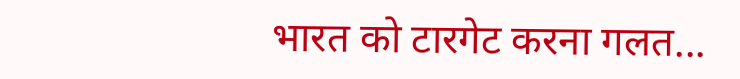भारत को टारगेट करना गलत...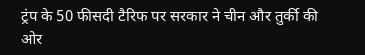ट्रंप के 50 फीसदी टैरिफ पर सरकार ने चीन और तुर्की की ओर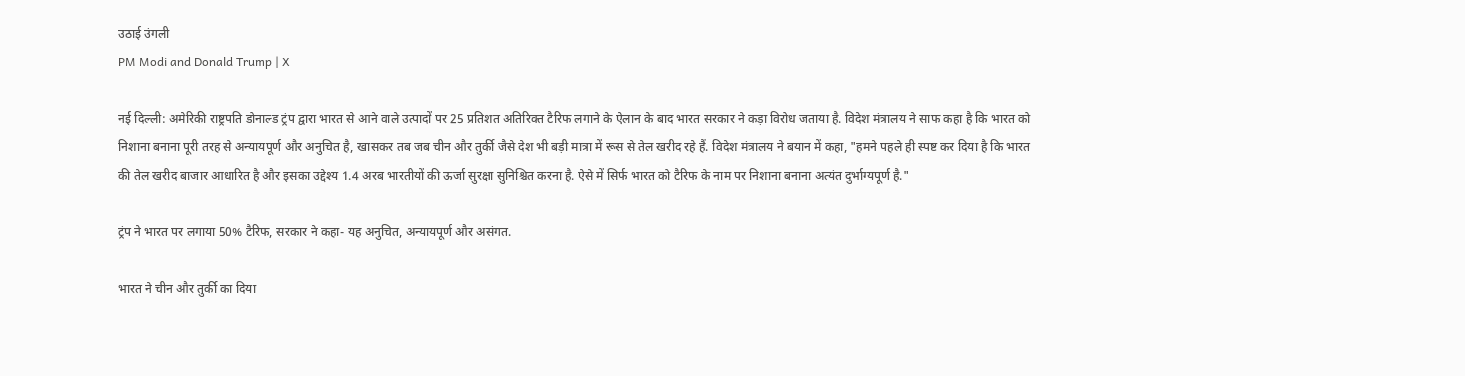उठाई उंगली
PM Modi and Donald Trump | X

नई दिल्ली: अमेरिकी राष्ट्रपति डोनाल्ड ट्रंप द्वारा भारत से आने वाले उत्पादों पर 25 प्रतिशत अतिरिक्त टैरिफ लगाने के ऐलान के बाद भारत सरकार ने कड़ा विरोध जताया है. विदेश मंत्रालय ने साफ कहा है कि भारत को निशाना बनाना पूरी तरह से अन्यायपूर्ण और अनुचित है, खासकर तब जब चीन और तुर्की जैसे देश भी बड़ी मात्रा में रूस से तेल खरीद रहे हैं. विदेश मंत्रालय ने बयान में कहा, "हमने पहले ही स्पष्ट कर दिया है कि भारत की तेल खरीद बाजार आधारित है और इसका उद्देश्य 1.4 अरब भारतीयों की ऊर्जा सुरक्षा सुनिश्चित करना है. ऐसे में सिर्फ भारत को टैरिफ के नाम पर निशाना बनाना अत्यंत दुर्भाग्यपूर्ण है."

ट्रंप ने भारत पर लगाया 50% टैरिफ, सरकार ने कहा- यह अनुचित, अन्यायपूर्ण और असंगत.

भारत ने चीन और तुर्की का दिया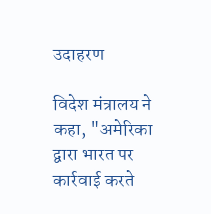उदाहरण

विदेश मंत्रालय ने कहा, "अमेरिका द्वारा भारत पर कार्रवाई करते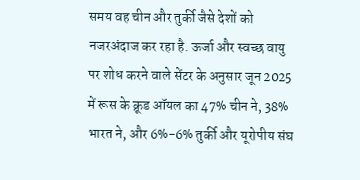समय वह चीन और तुर्की जैसे देशों को नजरअंदाज कर रहा है. ऊर्जा और स्वच्छ वायु पर शोध करने वाले सेंटर के अनुसार जून 2025 में रूस के क्रूड ऑयल का 47% चीन ने, 38% भारत ने, और 6%-6% तुर्की और यूरोपीय संघ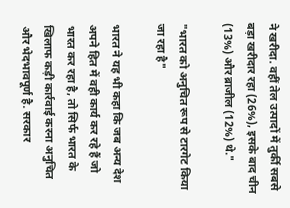ने खरीदा. वहीं तेल उत्पादों में तुर्की सबसे बड़ा खरीदार रहा (26%), इसके बाद चीन (13%) और ब्राजील (12%) थे."

"भारत को अनुचित रूप से टारगेट किया जा रहा है"

भारत ने यह भी कहा कि जब अन्य देश अपने हित में वही कार्य कर रहे हैं जो भारत कर रहा है, तो सिर्फ भारत के खिलाफ कड़ी कार्रवाई करना अनुचित और भेदभावपूर्ण है. सरकार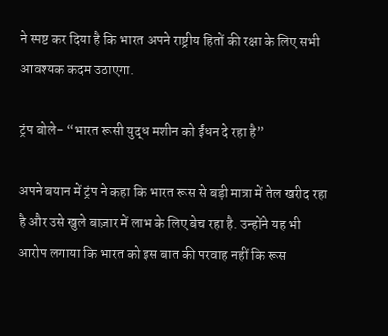ने स्पष्ट कर दिया है कि भारत अपने राष्ट्रीय हितों की रक्षा के लिए सभी आवश्यक कदम उठाएगा.

ट्रंप बोले- “भारत रूसी युद्ध मशीन को ईंधन दे रहा है”

अपने बयान में ट्रंप ने कहा कि भारत रूस से बड़ी मात्रा में तेल खरीद रहा है और उसे खुले बाज़ार में लाभ के लिए बेच रहा है. उन्होंने यह भी आरोप लगाया कि भारत को इस बात की परवाह नहीं कि रूस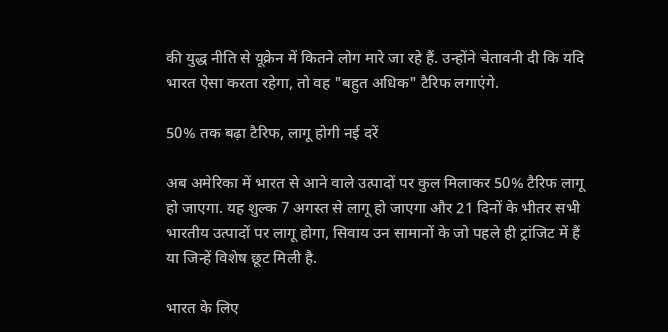की युद्ध नीति से यूक्रेन में कितने लोग मारे जा रहे हैं. उन्होंने चेतावनी दी कि यदि भारत ऐसा करता रहेगा, तो वह "बहुत अधिक" टैरिफ लगाएंगे.

50% तक बढ़ा टैरिफ, लागू होगी नई दरें

अब अमेरिका में भारत से आने वाले उत्पादों पर कुल मिलाकर 50% टैरिफ लागू हो जाएगा. यह शुल्क 7 अगस्त से लागू हो जाएगा और 21 दिनों के भीतर सभी भारतीय उत्पादों पर लागू होगा, सिवाय उन सामानों के जो पहले ही ट्रांजिट में हैं या जिन्हें विशेष छूट मिली है.

भारत के लिए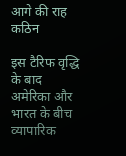आगे की राह कठिन

इस टैरिफ वृद्धि के बाद अमेरिका और भारत के बीच व्यापारिक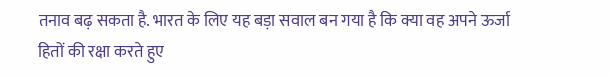तनाव बढ़ सकता है. भारत के लिए यह बड़ा सवाल बन गया है कि क्या वह अपने ऊर्जा हितों की रक्षा करते हुए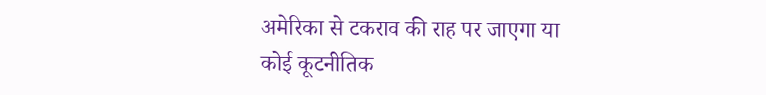अमेरिका से टकराव की राह पर जाएगा या कोई कूटनीतिक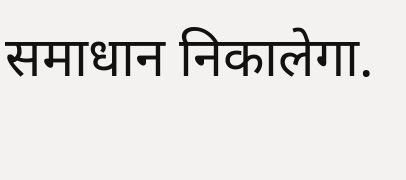समाधान निकालेगा.